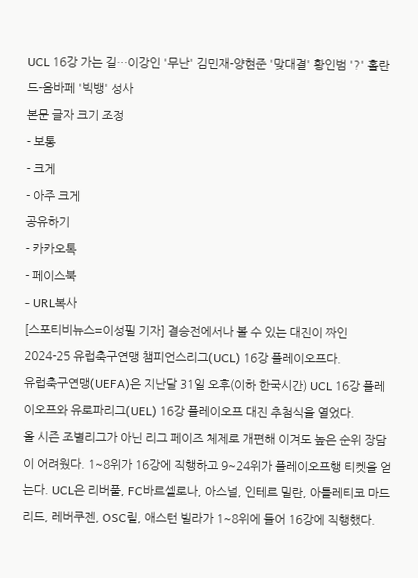UCL 16강 가는 길…이강인 '무난' 김민재-양현준 '맞대결' 황인범 '?' 홀란드-음바페 '빅뱅' 성사
본문 글자 크기 조정
- 보통
- 크게
- 아주 크게
공유하기
- 카카오톡
- 페이스북
- URL복사
[스포티비뉴스=이성필 기자] 결승전에서나 볼 수 있는 대진이 짜인 2024-25 유럽축구연맹 챔피언스리그(UCL) 16강 플레이오프다.
유럽축구연맹(UEFA)은 지난달 31일 오후(이하 한국시간) UCL 16강 플레이오프와 유로파리그(UEL) 16강 플레이오프 대진 추첨식을 열었다.
올 시즌 조별리그가 아닌 리그 페이즈 체제로 개편해 이겨도 높은 순위 장담이 어려웠다. 1~8위가 16강에 직행하고 9~24위가 플레이오프행 티켓을 얻는다. UCL은 리버풀, FC바르셀로나, 아스널, 인테르 밀란, 아틀레티코 마드리드, 레버쿠젠, OSC릴, 애스턴 빌라가 1~8위에 들어 16강에 직행했다.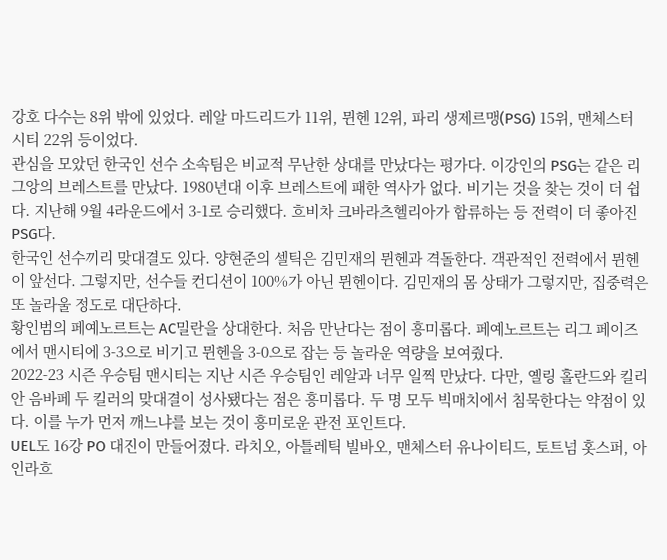강호 다수는 8위 밖에 있었다. 레알 마드리드가 11위, 뮌헨 12위, 파리 생제르맹(PSG) 15위, 맨체스터 시티 22위 등이었다.
관심을 모았던 한국인 선수 소속팀은 비교적 무난한 상대를 만났다는 평가다. 이강인의 PSG는 같은 리그앙의 브레스트를 만났다. 1980년대 이후 브레스트에 패한 역사가 없다. 비기는 것을 찾는 것이 더 쉽다. 지난해 9월 4라운드에서 3-1로 승리했다. 흐비차 크바라츠헬리아가 합류하는 등 전력이 더 좋아진 PSG다.
한국인 선수끼리 맞대결도 있다. 양현준의 셀틱은 김민재의 뮌헨과 격돌한다. 객관적인 전력에서 뮌헨이 앞선다. 그렇지만, 선수들 컨디션이 100%가 아닌 뮌헨이다. 김민재의 몸 상태가 그렇지만, 집중력은 또 놀라울 정도로 대단하다.
황인범의 페예노르트는 AC밀란을 상대한다. 처음 만난다는 점이 흥미롭다. 페예노르트는 리그 페이즈에서 맨시티에 3-3으로 비기고 뮌헨을 3-0으로 잡는 등 놀라운 역량을 보여줬다.
2022-23 시즌 우승팀 맨시티는 지난 시즌 우승팀인 레알과 너무 일찍 만났다. 다만, 옐링 홀란드와 킬리안 음바페 두 킬러의 맞대결이 성사됐다는 점은 흥미롭다. 두 명 모두 빅매치에서 침묵한다는 약점이 있다. 이를 누가 먼저 깨느냐를 보는 것이 흥미로운 관전 포인트다.
UEL도 16강 PO 대진이 만들어졌다. 라치오, 아틀레틱 빌바오, 맨체스터 유나이티드, 토트넘 홋스퍼, 아인라흐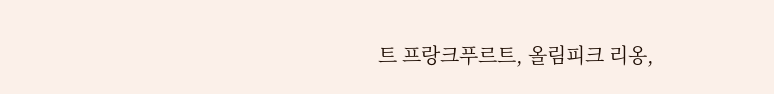트 프랑크푸르트, 올림피크 리옹,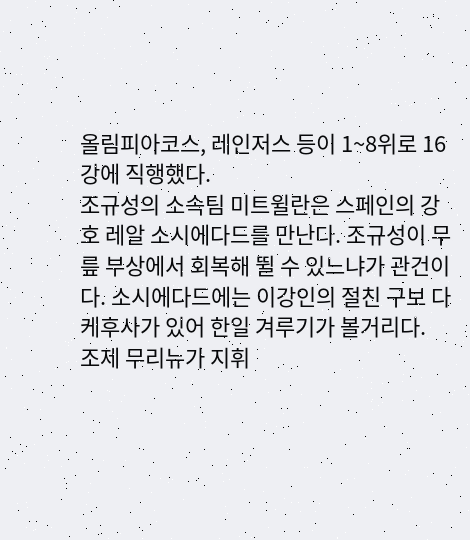올림피아코스, 레인저스 등이 1~8위로 16강에 직행했다.
조규성의 소속팀 미트윌란은 스페인의 강호 레알 소시에다드를 만난다. 조규성이 무릎 부상에서 회복해 뛸 수 있느냐가 관건이다. 소시에다드에는 이강인의 절친 구보 다케후사가 있어 한일 겨루기가 볼거리다.
조제 무리뉴가 지휘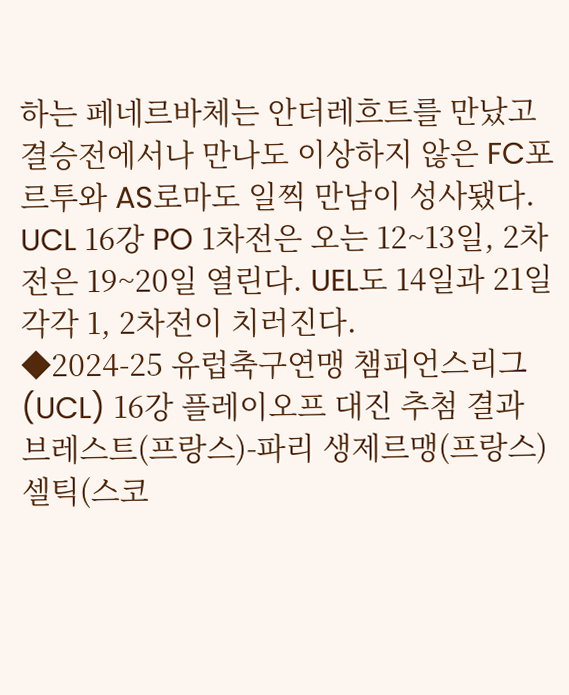하는 페네르바체는 안더레흐트를 만났고 결승전에서나 만나도 이상하지 않은 FC포르투와 AS로마도 일찍 만남이 성사됐다.
UCL 16강 PO 1차전은 오는 12~13일, 2차전은 19~20일 열린다. UEL도 14일과 21일 각각 1, 2차전이 치러진다.
◆2024-25 유럽축구연맹 챔피언스리그(UCL) 16강 플레이오프 대진 추첨 결과
브레스트(프랑스)-파리 생제르맹(프랑스)
셀틱(스코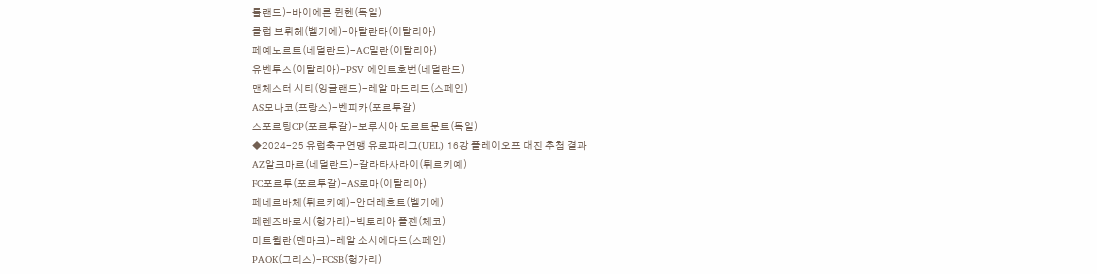틀랜드)-바이에른 뮌헨(독일)
클럽 브뤼헤(벨기에)-아탈란타(이탈리아)
페예노르트(네덜란드)-AC밀란(이탈리아)
유벤투스(이탈리아)-PSV 에인트호번(네덜란드)
맨체스터 시티(잉글랜드)-레알 마드리드(스페인)
AS모나코(프랑스)-벤피카(포르투갈)
스포르팅CP(포르투갈)-보루시아 도르트문트(독일)
◆2024-25 유럽축구연맹 유로파리그(UEL) 16강 플레이오프 대진 추첨 결과
AZ알크마르(네덜란드)-갈라타사라이(튀르키예)
FC포르투(포르투갈)-AS로마(이탈리아)
페네르바체(튀르키예)-안더레흐트(벨기에)
페렌즈바로시(헝가리)-빅토리아 플젠(체코)
미트윌란(덴마크)-레알 소시에다드(스페인)
PAOK(그리스)-FCSB(헝가리)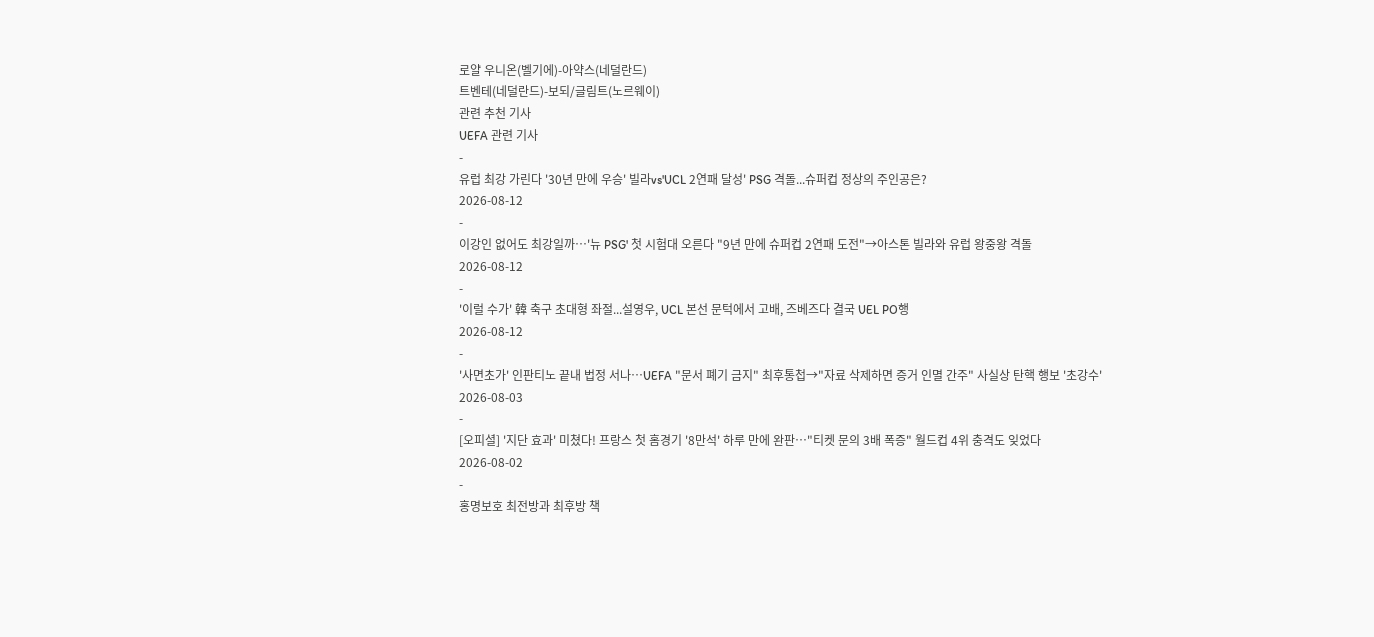로얄 우니온(벨기에)-아약스(네덜란드)
트벤테(네덜란드)-보되/글림트(노르웨이)
관련 추천 기사
UEFA 관련 기사
-
유럽 최강 가린다 '30년 만에 우승' 빌라vs'UCL 2연패 달성' PSG 격돌...슈퍼컵 정상의 주인공은?
2026-08-12
-
이강인 없어도 최강일까…'뉴 PSG' 첫 시험대 오른다 "9년 만에 슈퍼컵 2연패 도전"→아스톤 빌라와 유럽 왕중왕 격돌
2026-08-12
-
'이럴 수가' 韓 축구 초대형 좌절...설영우, UCL 본선 문턱에서 고배, 즈베즈다 결국 UEL PO행
2026-08-12
-
'사면초가' 인판티노 끝내 법정 서나…UEFA "문서 폐기 금지" 최후통첩→"자료 삭제하면 증거 인멸 간주" 사실상 탄핵 행보 '초강수'
2026-08-03
-
[오피셜] '지단 효과' 미쳤다! 프랑스 첫 홈경기 '8만석' 하루 만에 완판…"티켓 문의 3배 폭증" 월드컵 4위 충격도 잊었다
2026-08-02
-
홍명보호 최전방과 최후방 책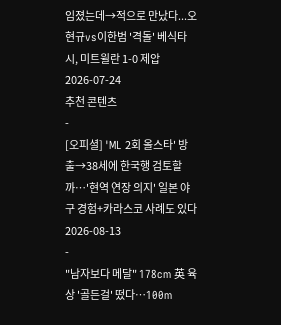임졌는데→적으로 만났다...오현규vs이한범 '격돌' 베식타시, 미트윌란 1-0 제압
2026-07-24
추천 콘텐츠
-
[오피셜] 'ML 2회 올스타' 방출→38세에 한국행 검토할까…'현역 연장 의지' 일본 야구 경험+카라스코 사례도 있다
2026-08-13
-
"남자보다 메달" 178cm 英 육상 '골든걸' 떴다…100m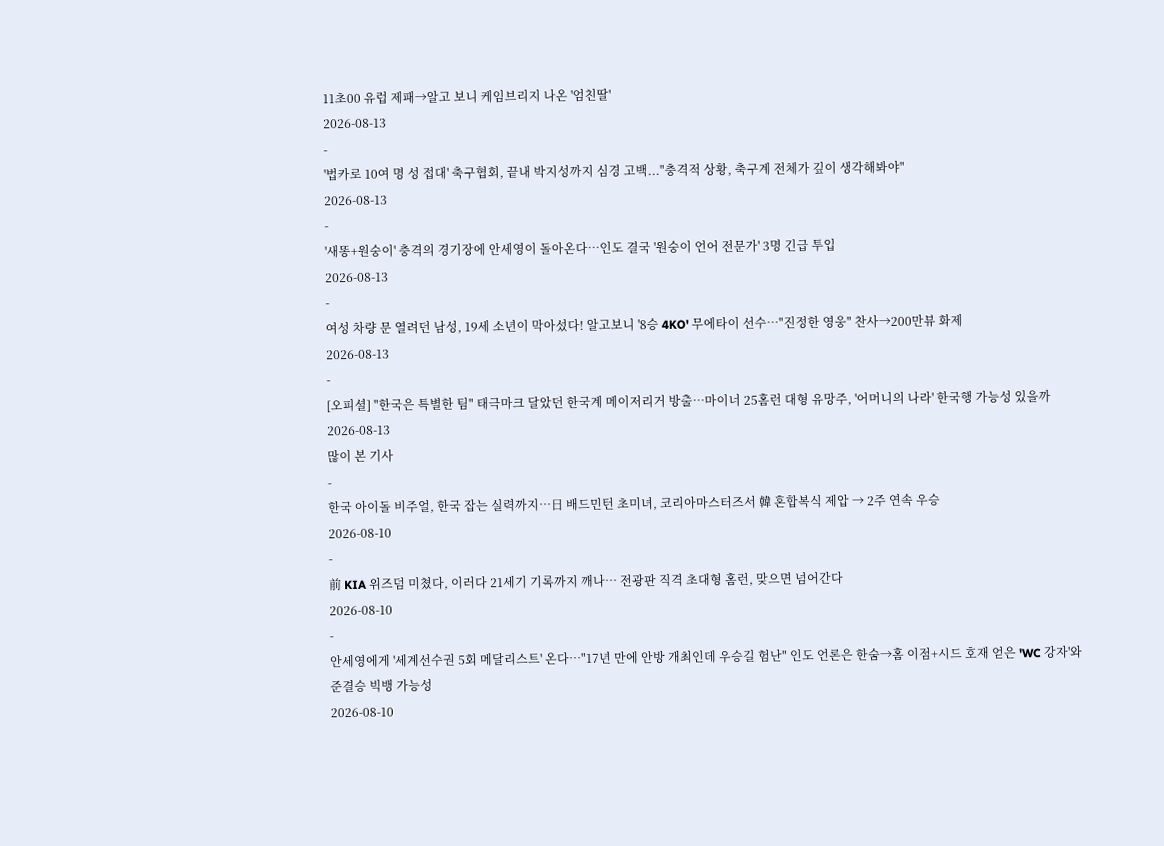11초00 유럽 제패→알고 보니 케임브리지 나온 '엄친딸'
2026-08-13
-
'법카로 10여 명 성 접대' 축구협회, 끝내 박지성까지 심경 고백..."충격적 상황, 축구계 전체가 깊이 생각해봐야"
2026-08-13
-
'새똥+원숭이' 충격의 경기장에 안세영이 돌아온다…인도 결국 '원숭이 언어 전문가' 3명 긴급 투입
2026-08-13
-
여성 차량 문 열려던 남성, 19세 소년이 막아섰다! 알고보니 '8승 4KO' 무에타이 선수…"진정한 영웅" 찬사→200만뷰 화제
2026-08-13
-
[오피셜] "한국은 특별한 팀" 태극마크 달았던 한국계 메이저리거 방출…마이너 25홈런 대형 유망주, '어머니의 나라' 한국행 가능성 있을까
2026-08-13
많이 본 기사
-
한국 아이돌 비주얼, 한국 잡는 실력까지…日 배드민턴 초미녀, 코리아마스터즈서 韓 혼합복식 제압 → 2주 연속 우승
2026-08-10
-
前 KIA 위즈덤 미쳤다, 이러다 21세기 기록까지 깨나… 전광판 직격 초대형 홈런, 맞으면 넘어간다
2026-08-10
-
안세영에게 '세계선수권 5회 메달리스트' 온다…"17년 만에 안방 개최인데 우승길 험난" 인도 언론은 한숨→홈 이점+시드 호재 얻은 'WC 강자'와 준결승 빅뱅 가능성
2026-08-10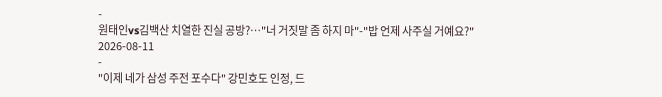-
원태인vs김백산 치열한 진실 공방?…"너 거짓말 좀 하지 마"-"밥 언제 사주실 거예요?"
2026-08-11
-
"이제 네가 삼성 주전 포수다" 강민호도 인정, 드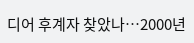디어 후계자 찾았나…2000년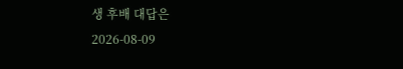생 후배 대답은
2026-08-09